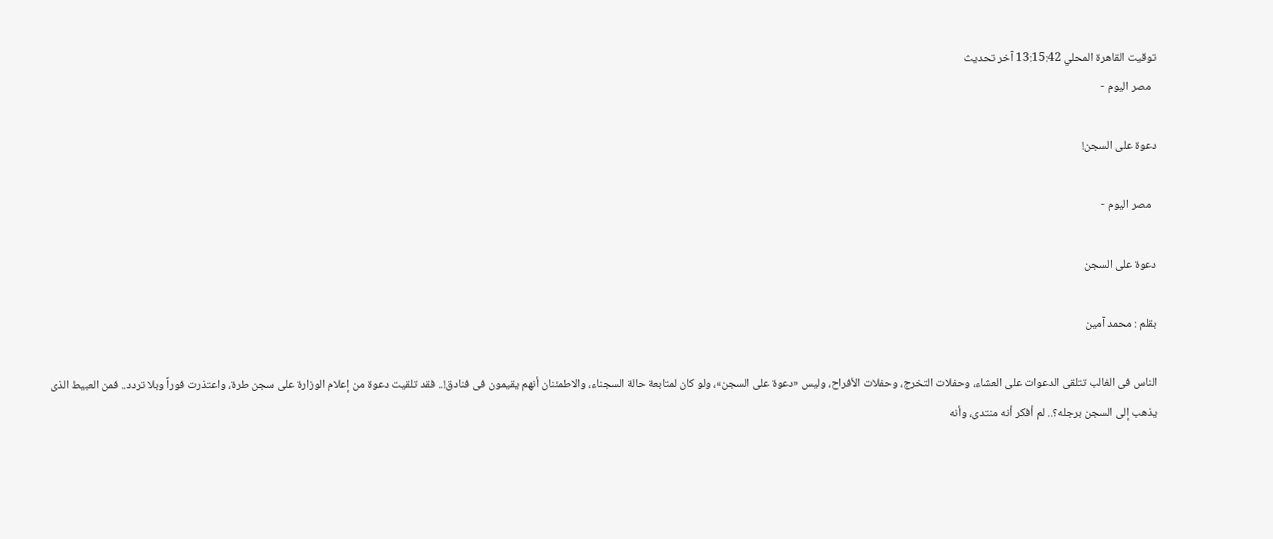توقيت القاهرة المحلي 13:15:42 آخر تحديث
  مصر اليوم -

دعوة على السجن!

  مصر اليوم -

دعوة على السجن

بقلم : محمد آمين

الناس فى الغالب تتلقى الدعوات على العشاء، وحفلات التخرج، وحفلات الأفراح، وليس «دعوة على السجن»، ولو كان لمتابعة حالة السجناء، والاطمئنان أنهم يقيمون فى فنادق!.. فقد تلقيت دعوة من إعلام الوزارة على سجن طرة، واعتذرت فوراً وبلا تردد.. فمن العبيط الذى يذهب إلى السجن برجله؟.. لم أفكر أنه منتدى، وأنه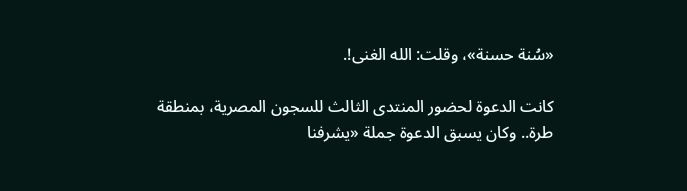«سُنة حسنة»، وقلت: الله الغنى!.

كانت الدعوة لحضور المنتدى الثالث للسجون المصرية، بمنطقة طرة.. وكان يسبق الدعوة جملة «يشرفنا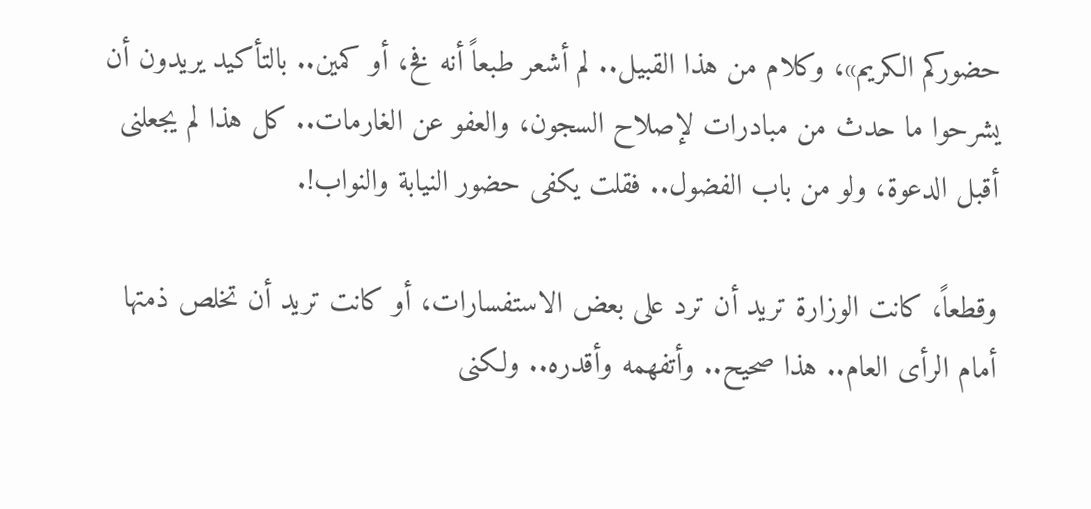حضوركم الكريم»، وكلام من هذا القبيل.. لم أشعر طبعاً أنه فخ، أو كمين.. بالتأكيد يريدون أن يشرحوا ما حدث من مبادرات لإصلاح السجون، والعفو عن الغارمات.. كل هذا لم يجعلنى أقبل الدعوة، ولو من باب الفضول.. فقلت يكفى حضور النيابة والنواب!.

وقطعاً، كانت الوزارة تريد أن ترد على بعض الاستفسارات، أو كانت تريد أن تخلص ذمتها أمام الرأى العام.. هذا صحيح.. وأتفهمه وأقدره.. ولكنى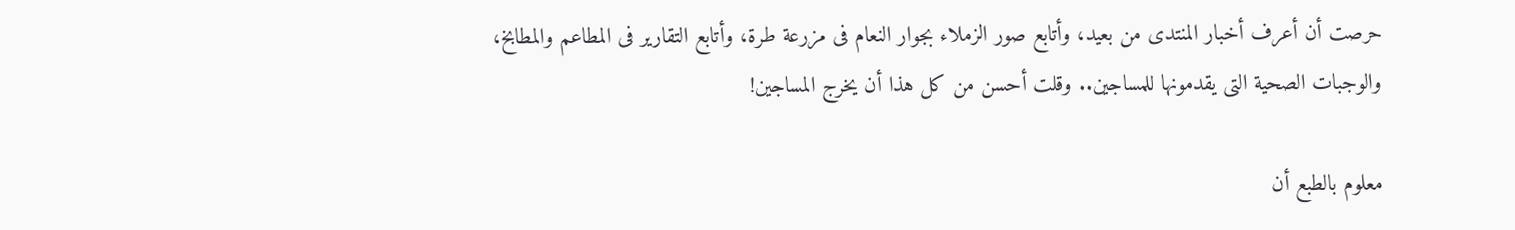حرصت أن أعرف أخبار المنتدى من بعيد، وأتابع صور الزملاء بجوار النعام فى مزرعة طرة، وأتابع التقارير فى المطاعم والمطابخ، والوجبات الصحية التى يقدمونها للمساجين.. وقلت أحسن من كل هذا أن يخرج المساجين!

معلوم بالطبع أن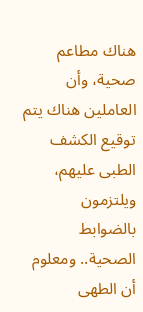هناك مطاعم صحية، وأن العاملين هناك يتم توقيع الكشف الطبى عليهم، ويلتزمون بالضوابط الصحية.. ومعلوم أن الطهى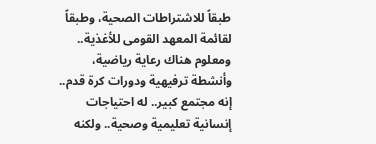طبقاً للاشتراطات الصحية، وطبقاً لقائمة المعهد القومى للأغذية.. ومعلوم هناك رعاية رياضية، وأنشطة ترفيهية ودورات كرة قدم.. إنه مجتمع كبير.. له احتياجات إنسانية تعليمية وصحية.. ولكنه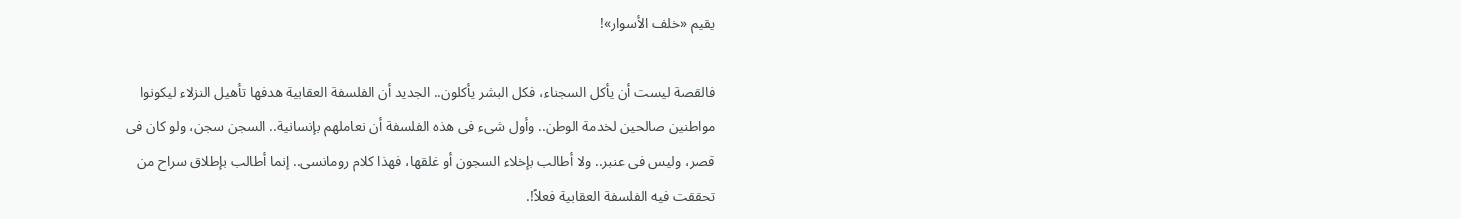يقيم «خلف الأسوار»!

فالقصة ليست أن يأكل السجناء، فكل البشر يأكلون.. الجديد أن الفلسفة العقابية هدفها تأهيل النزلاء ليكونوا مواطنين صالحين لخدمة الوطن.. وأول شىء فى هذه الفلسفة أن نعاملهم بإنسانية.. السجن سجن، ولو كان فى قصر، وليس فى عنبر.. ولا أطالب بإخلاء السجون أو غلقها، فهذا كلام رومانسى.. إنما أطالب بإطلاق سراح من تحققت فيه الفلسفة العقابية فعلاً!.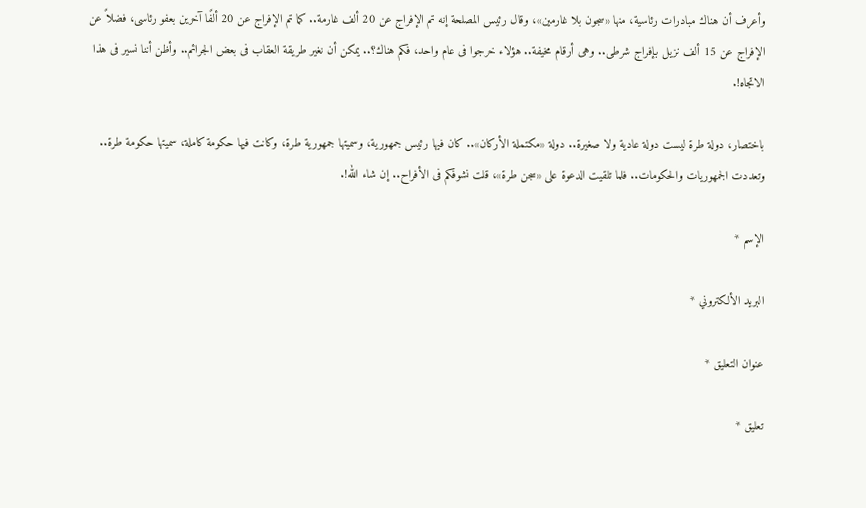وأعرف أن هناك مبادرات رئاسية، منها «سجون بلا غارمين»، وقال رئيس المصلحة إنه تم الإفراج عن 20 ألف غارمة.. كما تم الإفراج عن 20 ألفًا آخرين بعفو رئاسى، فضلاً عن الإفراج عن 15 ألف نزيل بإفراج شرطى.. وهى أرقام مخيفة.. هؤلاء خرجوا فى عام واحد، فكم هناك؟.. يمكن أن نغير طريقة العقاب فى بعض الجرائم.. وأظن أننا نسير فى هذا الاتجاه!.

باختصار، دولة طرة ليست دولة عادية ولا صغيرة.. دولة «مكتملة الأركان».. كان فيها رئيس جمهورية، وسميتها جمهورية طرة، وكانت فيها حكومة كاملة، سميتها حكومة طرة.. وتعددت الجمهوريات والحكومات.. فلما تلقيت الدعوة على «سجن طرة»، قلت نشوفكم فى الأفراح.. إن شاء الله!.

الإسم *

البريد الألكتروني *

عنوان التعليق *

تعليق *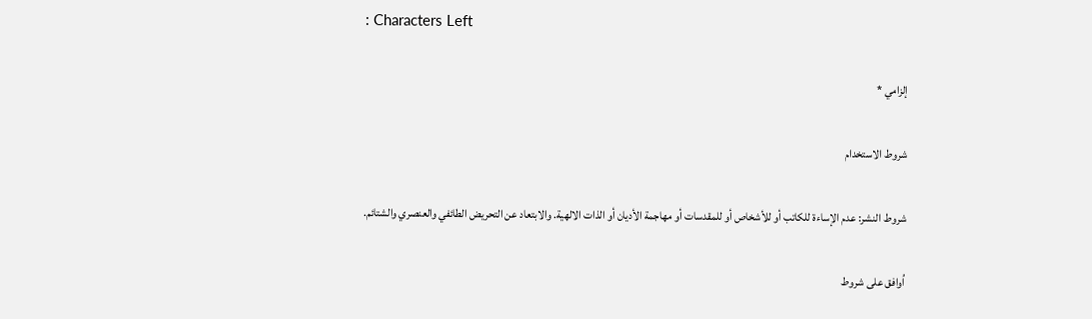: Characters Left

إلزامي *

شروط الاستخدام

شروط النشر: عدم الإساءة للكاتب أو للأشخاص أو للمقدسات أو مهاجمة الأديان أو الذات الالهية. والابتعاد عن التحريض الطائفي والعنصري والشتائم.

اُوافق على شروط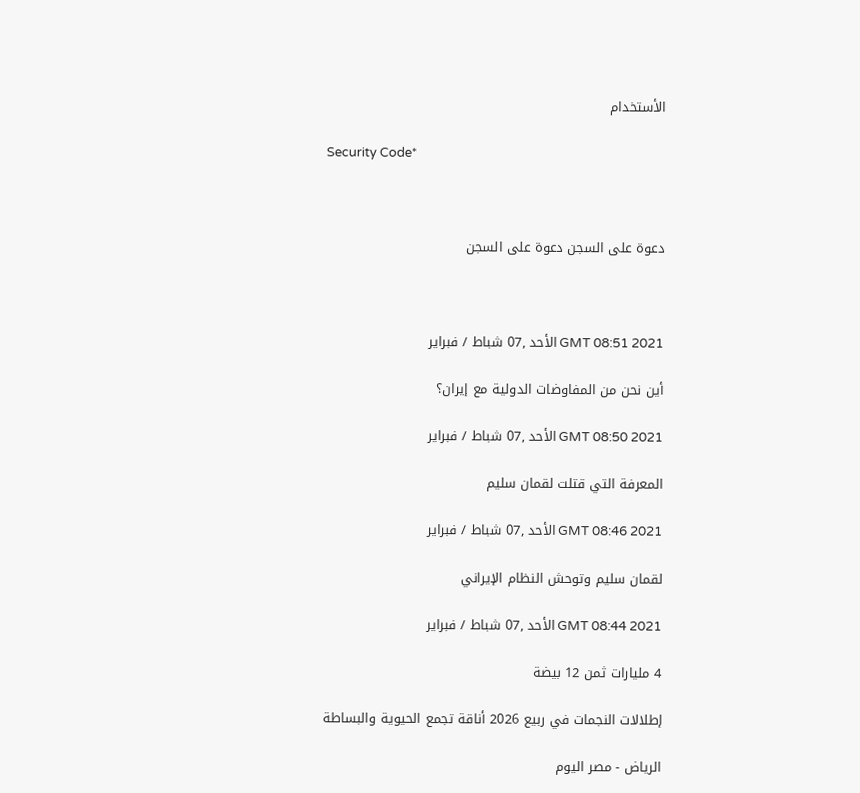الأستخدام

Security Code*



دعوة على السجن دعوة على السجن



GMT 08:51 2021 الأحد ,07 شباط / فبراير

أين نحن من المفاوضات الدولية مع إيران؟

GMT 08:50 2021 الأحد ,07 شباط / فبراير

المعرفة التي قتلت لقمان سليم

GMT 08:46 2021 الأحد ,07 شباط / فبراير

لقمان سليم وتوحش النظام الإيراني

GMT 08:44 2021 الأحد ,07 شباط / فبراير

4 مليارات ثمن 12 بيضة

إطلالات النجمات في ربيع 2026 أناقة تجمع الحيوية والبساطة

الرياض - مصر اليوم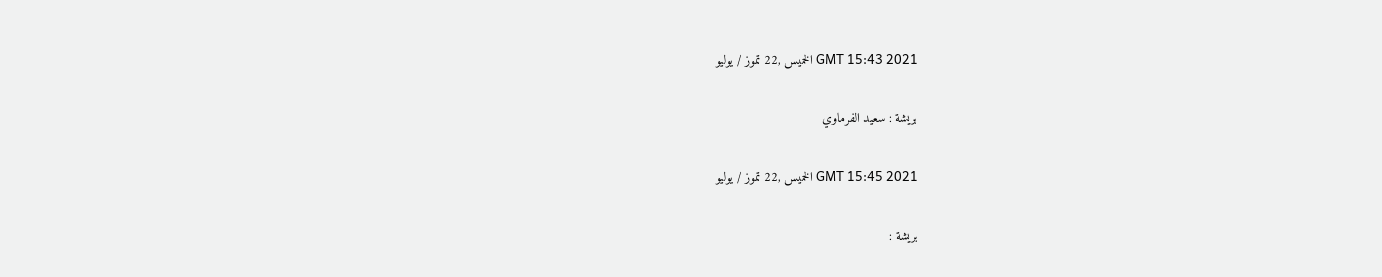GMT 15:43 2021 الخميس ,22 تموز / يوليو

بريشة : سعيد الفرماوي

GMT 15:45 2021 الخميس ,22 تموز / يوليو

بريشة :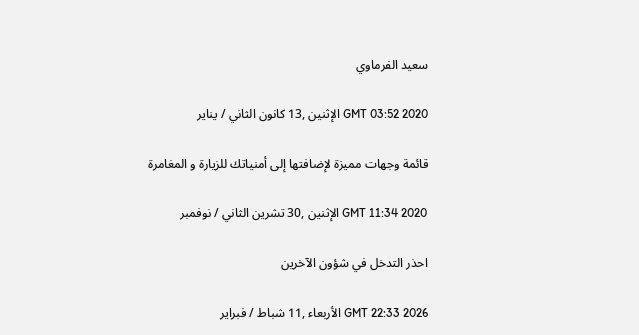سعيد الفرماوي

GMT 03:52 2020 الإثنين ,13 كانون الثاني / يناير

قائمة وجهات مميزة لإضافتها إلى أمنياتك للزيارة و المغامرة

GMT 11:34 2020 الإثنين ,30 تشرين الثاني / نوفمبر

احذر التدخل في شؤون الآخرين

GMT 22:33 2026 الأربعاء ,11 شباط / فبراير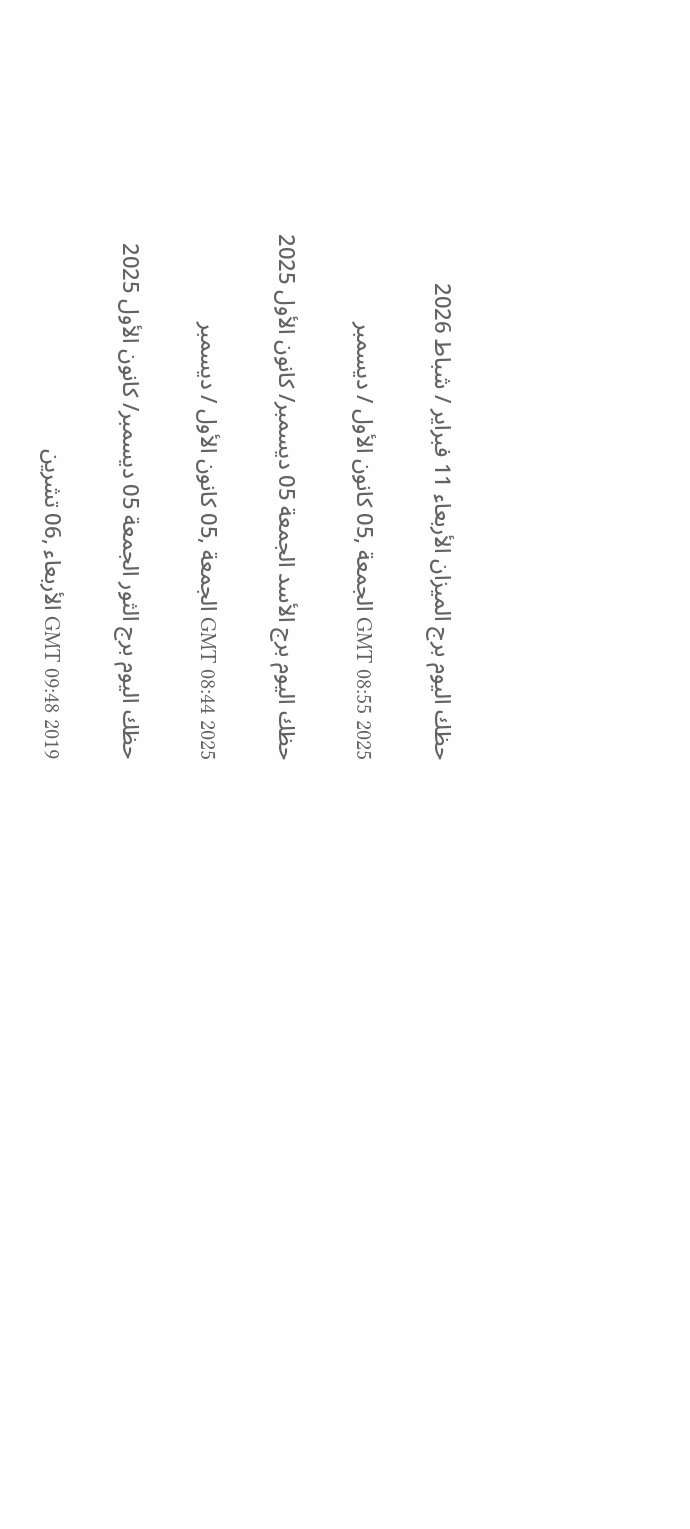حظك اليوم برج الميزان الأربعاء 11 فبراير / شباط 2026

GMT 08:55 2025 الجمعة ,05 كانون الأول / ديسمبر

حظك اليوم برج الأسد الجمعة 05 ديسمبر/ كانون الأول 2025

GMT 08:44 2025 الجمعة ,05 كانون الأول / ديسمبر

حظك اليوم برج الثور الجمعة 05 ديسمبر/ كانون الأول 2025

GMT 09:48 2019 الأربعاء ,06 تشرين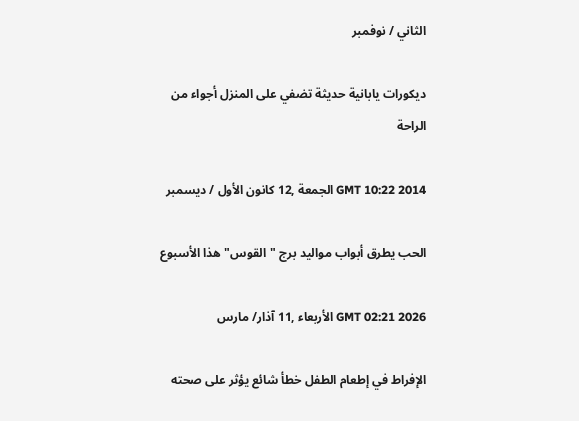الثاني / نوفمبر

ديكورات يابانية حديثة تضفي على المنزل أجواء من الراحة

GMT 10:22 2014 الجمعة ,12 كانون الأول / ديسمبر

الحب يطرق أبواب مواليد برج "القوس" هذا الأسبوع

GMT 02:21 2026 الأربعاء ,11 آذار/ مارس

الإفراط في إطعام الطفل خطأ شائع يؤثر على صحته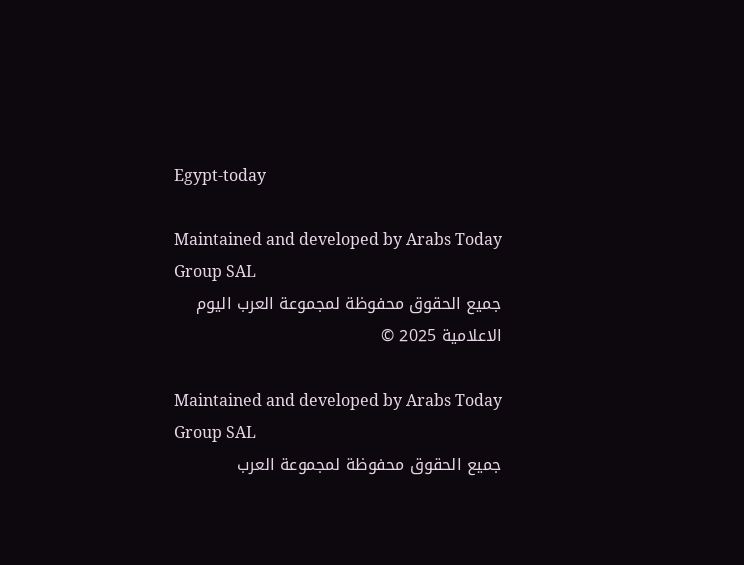Egypt-today

Maintained and developed by Arabs Today Group SAL
جميع الحقوق محفوظة لمجموعة العرب اليوم الاعلامية 2025 ©

Maintained and developed by Arabs Today Group SAL
جميع الحقوق محفوظة لمجموعة العرب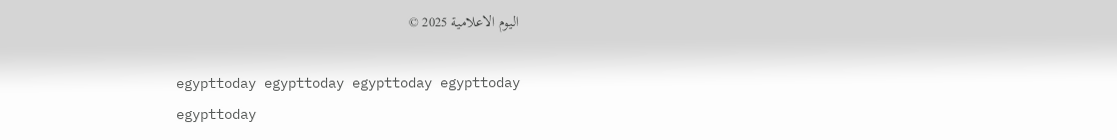اليوم الاعلامية 2025 ©

egypttoday egypttoday egypttoday egypttoday
egypttoday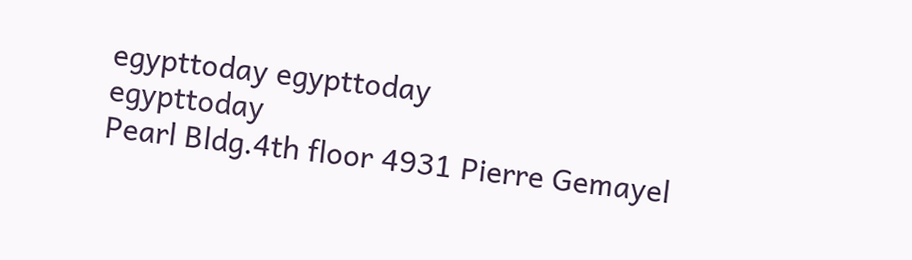egypttoday egypttoday
egypttoday
Pearl Bldg.4th floor 4931 Pierre Gemayel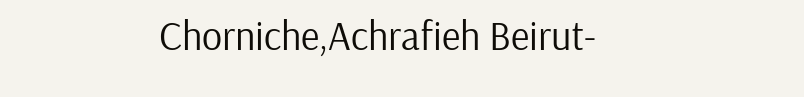Chorniche,Achrafieh Beirut-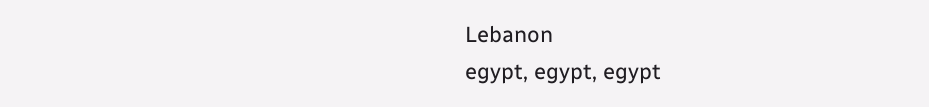Lebanon
egypt, egypt, egypt